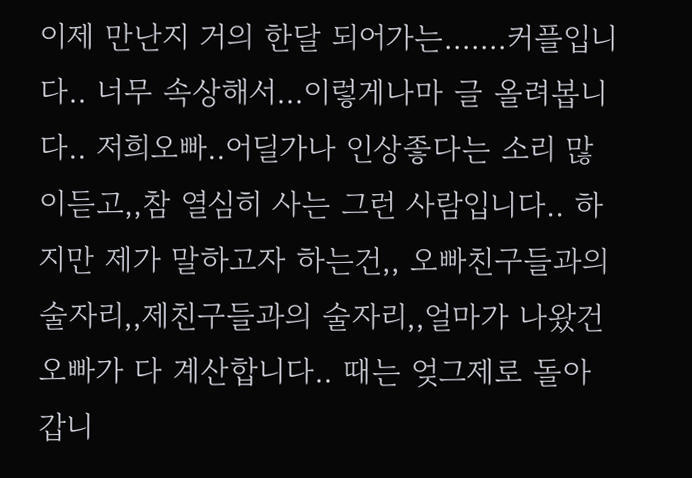이제 만난지 거의 한달 되어가는.......커플입니다.. 너무 속상해서...이렇게나마 글 올려봅니다.. 저희오빠..어딜가나 인상좋다는 소리 많이듣고,,참 열심히 사는 그런 사람입니다.. 하지만 제가 말하고자 하는건,, 오빠친구들과의 술자리,,제친구들과의 술자리,,얼마가 나왔건 오빠가 다 계산합니다.. 때는 엊그제로 돌아갑니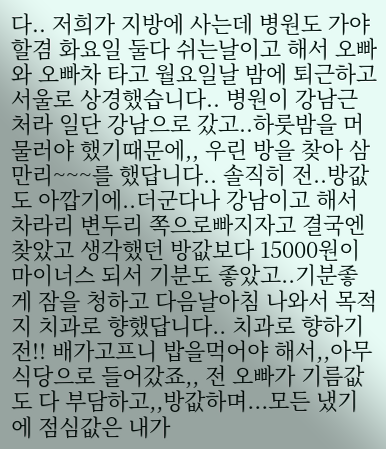다.. 저희가 지방에 사는데 병원도 가야할겸 화요일 둘다 쉬는날이고 해서 오빠와 오빠차 타고 월요일날 밤에 퇴근하고 서울로 상경했습니다.. 병원이 강남근처라 일단 강남으로 갔고..하룻밤을 머물러야 했기때문에,, 우린 방을 찾아 삼만리~~~를 했답니다.. 솔직히 전..방값도 아깝기에..더군다나 강남이고 해서 차라리 변두리 쪽으로빠지자고 결국엔 찾았고 생각했던 방값보다 15000원이 마이너스 되서 기분도 좋았고..기분좋게 잠을 청하고 다음날아침 나와서 목적지 치과로 향했답니다.. 치과로 향하기 전!! 배가고프니 밥을먹어야 해서,,아무 식당으로 들어갔죠,, 전 오빠가 기름값도 다 부담하고,,방값하며...모든 냈기에 점심값은 내가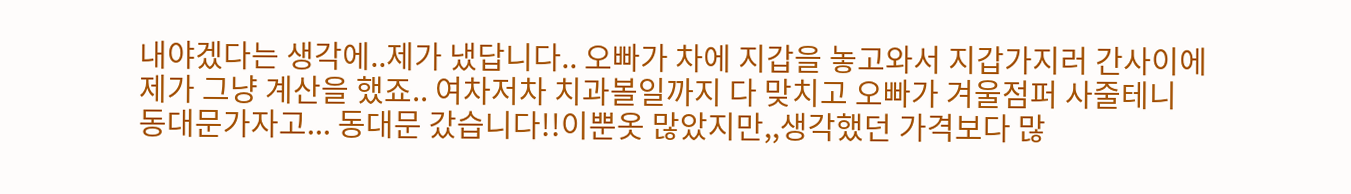내야겠다는 생각에..제가 냈답니다.. 오빠가 차에 지갑을 놓고와서 지갑가지러 간사이에 제가 그냥 계산을 했죠.. 여차저차 치과볼일까지 다 맞치고 오빠가 겨울점퍼 사줄테니 동대문가자고... 동대문 갔습니다!!이뿐옷 많았지만,,생각했던 가격보다 많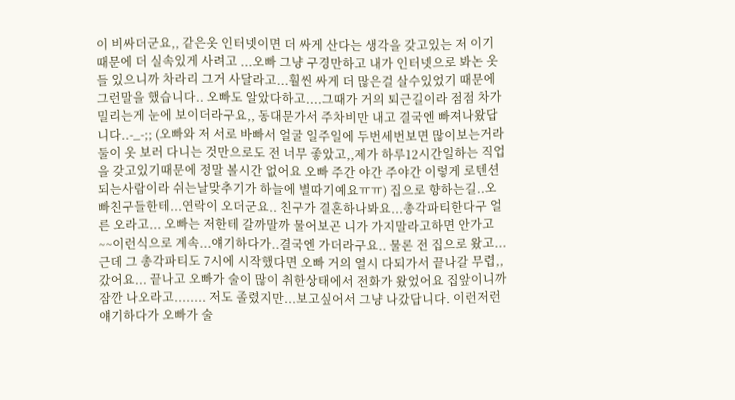이 비싸더군요,, 같은옷 인터넷이면 더 싸게 산다는 생각을 갖고있는 저 이기 때문에 더 실속있게 사려고 ...오빠 그냥 구경만하고 내가 인터넷으로 봐논 옷들 있으니까 차라리 그거 사달라고...훨씬 싸게 더 많은걸 살수있었기 때문에 그런말을 했습니다.. 오빠도 알았다하고....그때가 거의 퇴근길이라 점점 차가 밀리는게 눈에 보이더라구요,, 동대문가서 주차비만 내고 결국엔 빠져나왔답니다..-_-;; (오빠와 저 서로 바빠서 얼굴 일주일에 두번세번보면 많이보는거라 둘이 옷 보러 다니는 것만으로도 전 너무 좋았고,,제가 하루12시간일하는 직업을 갖고있기때문에 정말 볼시간 없어요 오빠 주간 야간 주야간 이렇게 로텐션되는사람이라 쉬는날맞추기가 하늘에 별따기예요ㅠㅠ) 집으로 향하는길..오빠친구들한테...연락이 오더군요.. 친구가 결혼하나봐요...총각파티한다구 얼른 오라고... 오빠는 저한테 갈까말까 물어보곤 니가 가지말라고하면 안가고~~이런식으로 계속...얘기하다가..결국엔 가더라구요.. 물론 전 집으로 왔고... 근데 그 총각파티도 7시에 시작했다면 오빠 거의 열시 다되가서 끝나갈 무렵,,갔어요... 끝나고 오빠가 술이 많이 취한상태에서 전화가 왔었어요 집앞이니까 잠깐 나오라고........ 저도 졸렸지만...보고싶어서 그냥 나갔답니다. 이런저런 얘기하다가 오빠가 술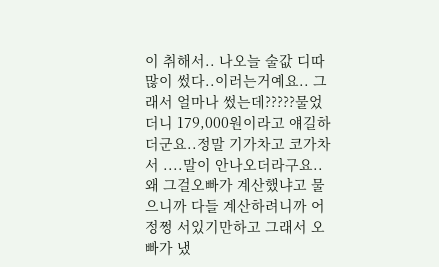이 취해서.. 나오늘 술값 디따많이 썼다..이러는거예요.. 그래서 얼마나 썼는데?????물었더니 179,000원이라고 얘길하더군요..정말 기가차고 코가차서 ....말이 안나오더라구요.. 왜 그걸오빠가 계산했냐고 물으니까 다들 계산하려니까 어정쩡 서있기만하고 그래서 오빠가 냈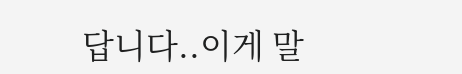답니다..이게 말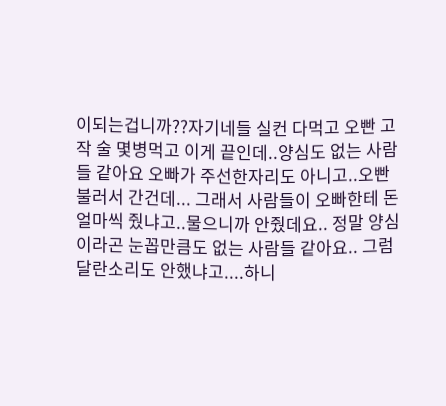이되는겁니까??자기네들 실컨 다먹고 오빤 고작 술 몇병먹고 이게 끝인데..양심도 없는 사람들 같아요 오빠가 주선한자리도 아니고..오빤 불러서 간건데... 그래서 사람들이 오빠한테 돈 얼마씩 줬냐고..물으니까 안줬데요.. 정말 양심이라곤 눈꼽만큼도 없는 사람들 같아요.. 그럼 달란소리도 안했냐고....하니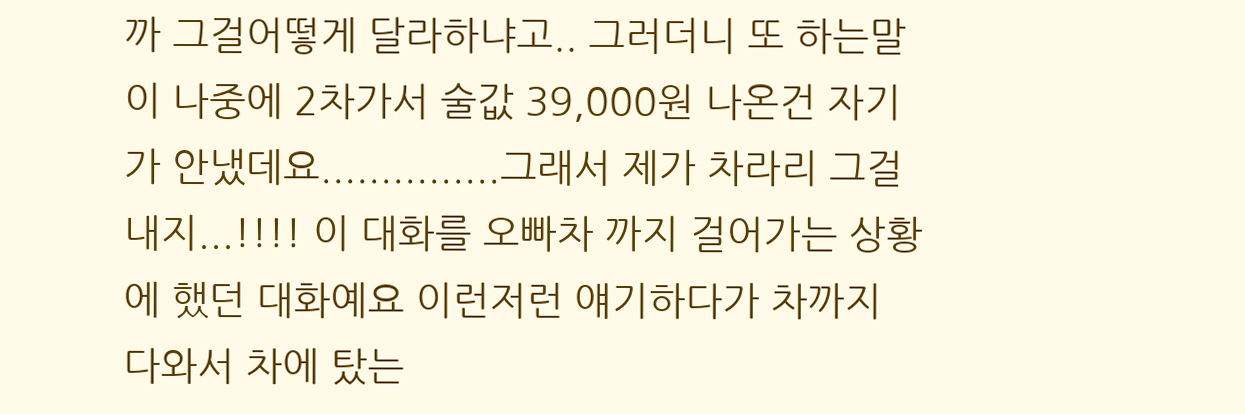까 그걸어떻게 달라하냐고.. 그러더니 또 하는말이 나중에 2차가서 술값 39,000원 나온건 자기가 안냈데요...............그래서 제가 차라리 그걸 내지...!!!! 이 대화를 오빠차 까지 걸어가는 상황에 했던 대화예요 이런저런 얘기하다가 차까지 다와서 차에 탔는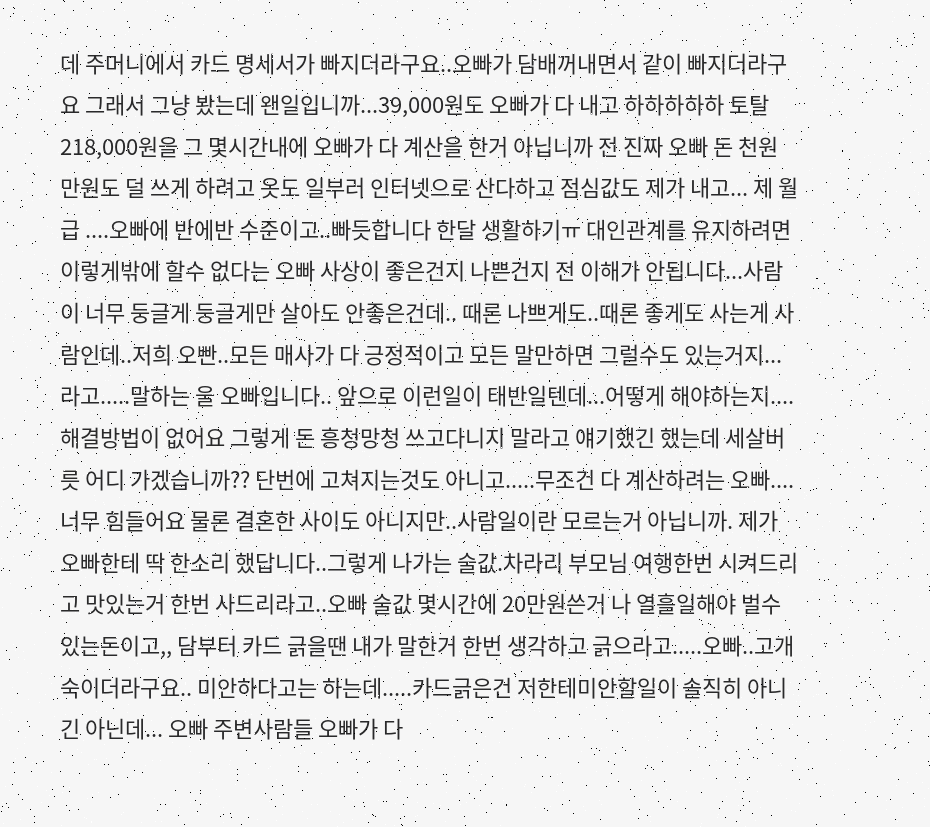데 주머니에서 카드 명세서가 빠지더라구요..오빠가 담배꺼내면서 같이 빠지더라구요 그래서 그냥 봤는데 왠일입니까...39,000원도 오빠가 다 내고 하하하하하 토탈 218,000원을 그 몇시간내에 오빠가 다 계산을 한거 아닙니까 전 진짜 오빠 돈 천원 만원도 덜 쓰게 하려고 옷도 일부러 인터넷으로 산다하고 점심값도 제가 내고... 제 월급 ....오빠에 반에반 수준이고..빠듯합니다 한달 생활하기ㅠ 대인관계를 유지하려면 이렇게밖에 할수 없다는 오빠 사상이 좋은건지 나쁜건지 전 이해가 안됩니다...사람이 너무 둥글게 둥글게만 살아도 안좋은건데.. 때론 나쁘게도..때론 좋게도 사는게 사람인데..저희 오빤..모든 매사가 다 긍정적이고 모든 말만하면 그럴수도 있는거지...라고.....말하는 울 오빠입니다.. 앞으로 이런일이 태반일텐데...어떻게 해야하는지....해결방법이 없어요 그렇게 돈 흥청망청 쓰고다니지 말라고 얘기했긴 했는데 세살버릇 어디 가겠습니까?? 단번에 고쳐지는것도 아니고.....무조건 다 계산하려는 오빠....너무 힘들어요 물론 결혼한 사이도 아니지만..사람일이란 모르는거 아닙니까. 제가 오빠한테 딱 한소리 했답니다..그렇게 나가는 술값.차라리 부모님 여행한번 시켜드리고 맛있는거 한번 사드리라고..오빠 술값 몇시간에 20만원쓴거 나 열흘일해야 벌수 있는돈이고,, 담부터 카드 긁을땐 내가 말한거 한번 생각하고 긁으라고.....오빠..고개숙이더라구요.. 미안하다고는 하는데.....카드긁은건 저한테미안할일이 솔직히 아니긴 아닌데... 오빠 주변사람들 오빠가 다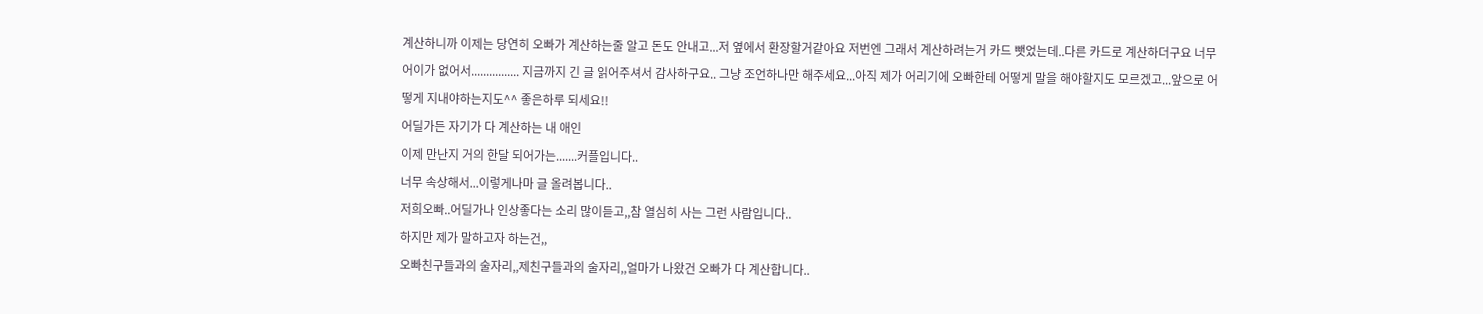계산하니까 이제는 당연히 오빠가 계산하는줄 알고 돈도 안내고...저 옆에서 환장할거같아요 저번엔 그래서 계산하려는거 카드 뺏었는데..다른 카드로 계산하더구요 너무 어이가 없어서................ 지금까지 긴 글 읽어주셔서 감사하구요.. 그냥 조언하나만 해주세요...아직 제가 어리기에 오빠한테 어떻게 말을 해야할지도 모르겠고...앞으로 어떻게 지내야하는지도^^ 좋은하루 되세요!!
어딜가든 자기가 다 계산하는 내 애인
이제 만난지 거의 한달 되어가는.......커플입니다..
너무 속상해서...이렇게나마 글 올려봅니다..
저희오빠..어딜가나 인상좋다는 소리 많이듣고,,참 열심히 사는 그런 사람입니다..
하지만 제가 말하고자 하는건,,
오빠친구들과의 술자리,,제친구들과의 술자리,,얼마가 나왔건 오빠가 다 계산합니다..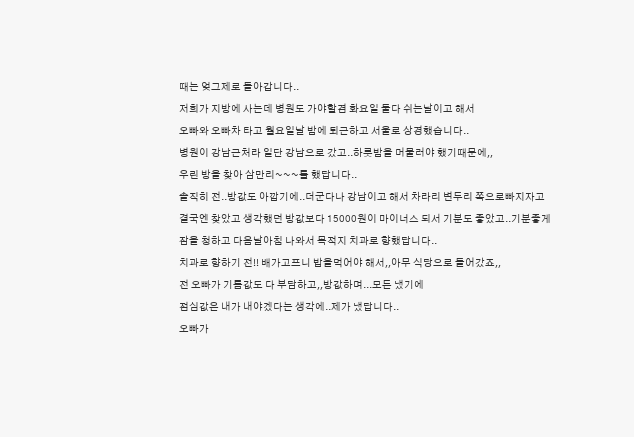때는 엊그제로 돌아갑니다..
저희가 지방에 사는데 병원도 가야할겸 화요일 둘다 쉬는날이고 해서
오빠와 오빠차 타고 월요일날 밤에 퇴근하고 서울로 상경했습니다..
병원이 강남근처라 일단 강남으로 갔고..하룻밤을 머물러야 했기때문에,,
우린 방을 찾아 삼만리~~~를 했답니다..
솔직히 전..방값도 아깝기에..더군다나 강남이고 해서 차라리 변두리 쪽으로빠지자고
결국엔 찾았고 생각했던 방값보다 15000원이 마이너스 되서 기분도 좋았고..기분좋게
잠을 청하고 다음날아침 나와서 목적지 치과로 향했답니다..
치과로 향하기 전!! 배가고프니 밥을먹어야 해서,,아무 식당으로 들어갔죠,,
전 오빠가 기름값도 다 부담하고,,방값하며...모든 냈기에
점심값은 내가 내야겠다는 생각에..제가 냈답니다..
오빠가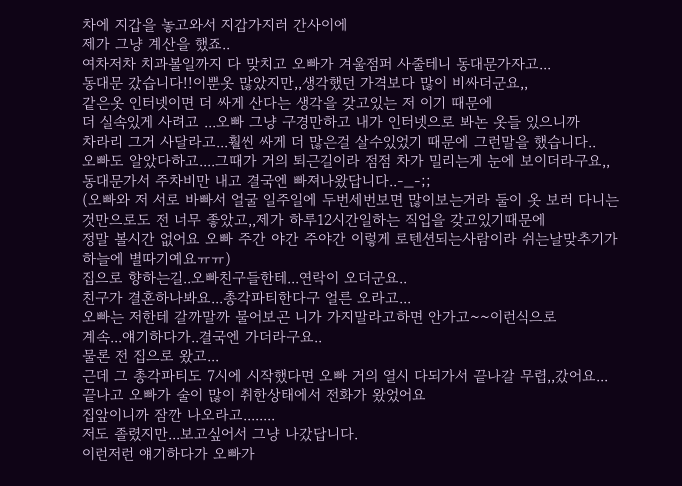차에 지갑을 놓고와서 지갑가지러 간사이에
제가 그냥 계산을 했죠..
여차저차 치과볼일까지 다 맞치고 오빠가 겨울점퍼 사줄테니 동대문가자고...
동대문 갔습니다!!이뿐옷 많았지만,,생각했던 가격보다 많이 비싸더군요,,
같은옷 인터넷이면 더 싸게 산다는 생각을 갖고있는 저 이기 때문에
더 실속있게 사려고 ...오빠 그냥 구경만하고 내가 인터넷으로 봐논 옷들 있으니까
차라리 그거 사달라고...훨씬 싸게 더 많은걸 살수있었기 때문에 그런말을 했습니다..
오빠도 알았다하고....그때가 거의 퇴근길이라 점점 차가 밀리는게 눈에 보이더라구요,,
동대문가서 주차비만 내고 결국엔 빠져나왔답니다..-_-;;
(오빠와 저 서로 바빠서 얼굴 일주일에 두번세번보면 많이보는거라 둘이 옷 보러 다니는
것만으로도 전 너무 좋았고,,제가 하루12시간일하는 직업을 갖고있기때문에
정말 볼시간 없어요 오빠 주간 야간 주야간 이렇게 로텐션되는사람이라 쉬는날맞추기가
하늘에 별따기예요ㅠㅠ)
집으로 향하는길..오빠친구들한테...연락이 오더군요..
친구가 결혼하나봐요...총각파티한다구 얼른 오라고...
오빠는 저한테 갈까말까 물어보곤 니가 가지말라고하면 안가고~~이런식으로
계속...얘기하다가..결국엔 가더라구요..
물론 전 집으로 왔고...
근데 그 총각파티도 7시에 시작했다면 오빠 거의 열시 다되가서 끝나갈 무렵,,갔어요...
끝나고 오빠가 술이 많이 취한상태에서 전화가 왔었어요
집앞이니까 잠깐 나오라고........
저도 졸렸지만...보고싶어서 그냥 나갔답니다.
이런저런 얘기하다가 오빠가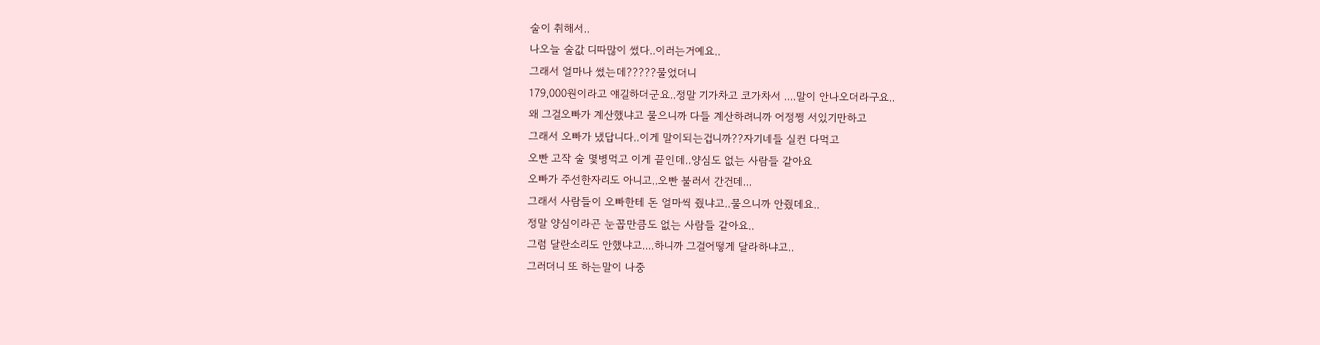술이 취해서..
나오늘 술값 디따많이 썼다..이러는거예요..
그래서 얼마나 썼는데?????물었더니
179,000원이라고 얘길하더군요..정말 기가차고 코가차서 ....말이 안나오더라구요..
왜 그걸오빠가 계산했냐고 물으니까 다들 계산하려니까 어정쩡 서있기만하고
그래서 오빠가 냈답니다..이게 말이되는겁니까??자기네들 실컨 다먹고
오빤 고작 술 몇병먹고 이게 끝인데..양심도 없는 사람들 같아요
오빠가 주선한자리도 아니고..오빤 불러서 간건데...
그래서 사람들이 오빠한테 돈 얼마씩 줬냐고..물으니까 안줬데요..
정말 양심이라곤 눈꼽만큼도 없는 사람들 같아요..
그럼 달란소리도 안했냐고....하니까 그걸어떻게 달라하냐고..
그러더니 또 하는말이 나중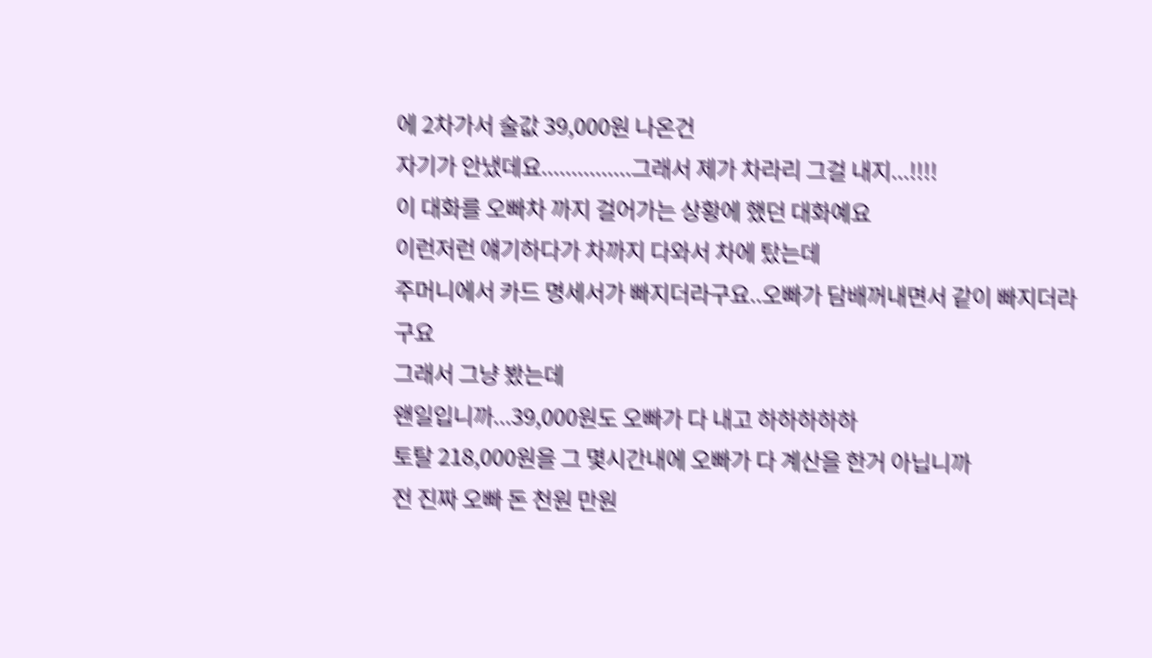에 2차가서 술값 39,000원 나온건
자기가 안냈데요...............그래서 제가 차라리 그걸 내지...!!!!
이 대화를 오빠차 까지 걸어가는 상황에 했던 대화예요
이런저런 얘기하다가 차까지 다와서 차에 탔는데
주머니에서 카드 명세서가 빠지더라구요..오빠가 담배꺼내면서 같이 빠지더라구요
그래서 그냥 봤는데
왠일입니까...39,000원도 오빠가 다 내고 하하하하하
토탈 218,000원을 그 몇시간내에 오빠가 다 계산을 한거 아닙니까
전 진짜 오빠 돈 천원 만원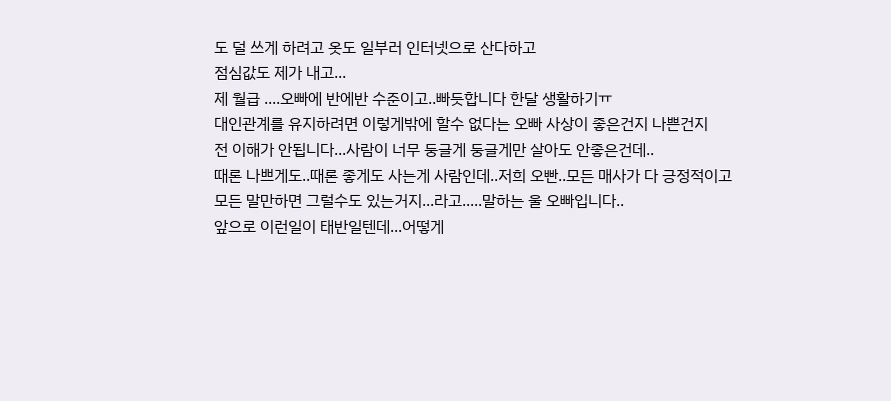도 덜 쓰게 하려고 옷도 일부러 인터넷으로 산다하고
점심값도 제가 내고...
제 월급 ....오빠에 반에반 수준이고..빠듯합니다 한달 생활하기ㅠ
대인관계를 유지하려면 이렇게밖에 할수 없다는 오빠 사상이 좋은건지 나쁜건지
전 이해가 안됩니다...사람이 너무 둥글게 둥글게만 살아도 안좋은건데..
때론 나쁘게도..때론 좋게도 사는게 사람인데..저희 오빤..모든 매사가 다 긍정적이고
모든 말만하면 그럴수도 있는거지...라고.....말하는 울 오빠입니다..
앞으로 이런일이 태반일텐데...어떻게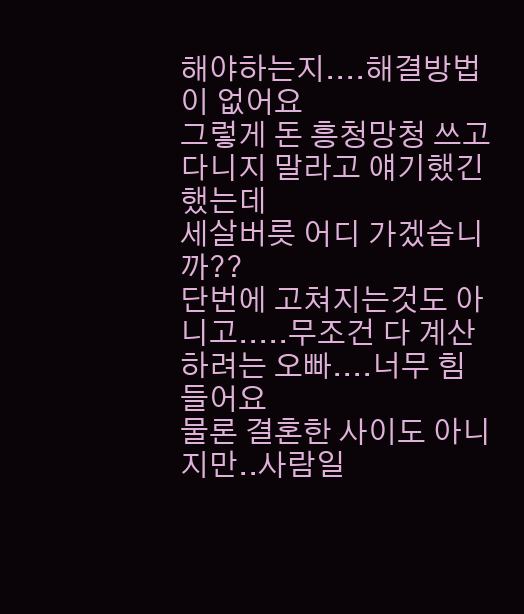해야하는지....해결방법이 없어요
그렇게 돈 흥청망청 쓰고다니지 말라고 얘기했긴 했는데
세살버릇 어디 가겠습니까??
단번에 고쳐지는것도 아니고.....무조건 다 계산하려는 오빠....너무 힘들어요
물론 결혼한 사이도 아니지만..사람일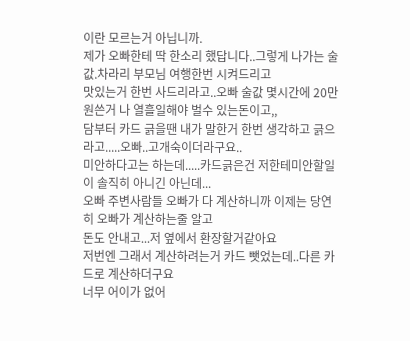이란 모르는거 아닙니까.
제가 오빠한테 딱 한소리 했답니다..그렇게 나가는 술값.차라리 부모님 여행한번 시켜드리고
맛있는거 한번 사드리라고..오빠 술값 몇시간에 20만원쓴거 나 열흘일해야 벌수 있는돈이고,,
담부터 카드 긁을땐 내가 말한거 한번 생각하고 긁으라고.....오빠..고개숙이더라구요..
미안하다고는 하는데.....카드긁은건 저한테미안할일이 솔직히 아니긴 아닌데...
오빠 주변사람들 오빠가 다 계산하니까 이제는 당연히 오빠가 계산하는줄 알고
돈도 안내고...저 옆에서 환장할거같아요
저번엔 그래서 계산하려는거 카드 뺏었는데..다른 카드로 계산하더구요
너무 어이가 없어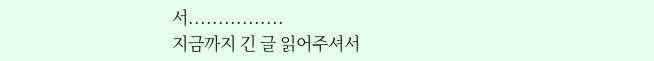서................
지금까지 긴 글 읽어주셔서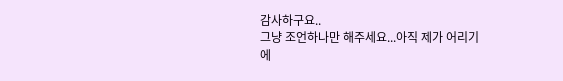감사하구요..
그냥 조언하나만 해주세요...아직 제가 어리기에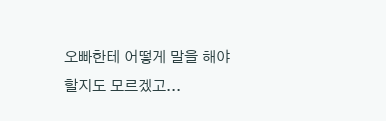오빠한테 어떻게 말을 해야할지도 모르겠고...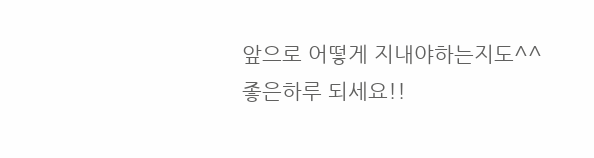앞으로 어떻게 지내야하는지도^^
좋은하루 되세요!!